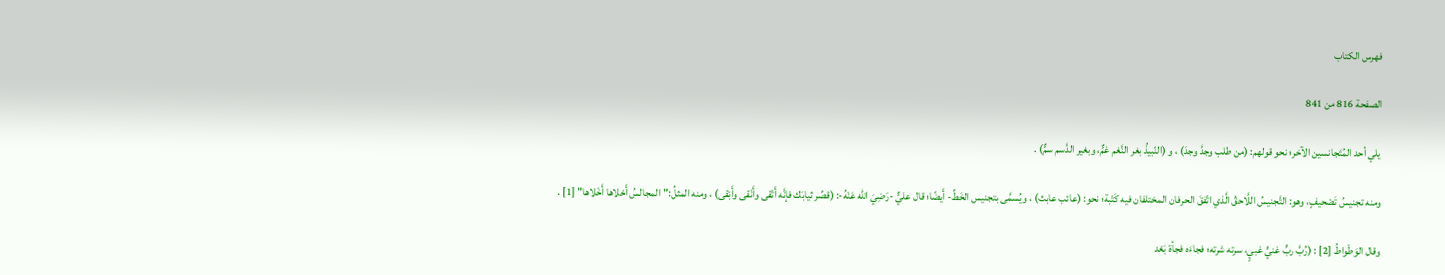فهرس الكتاب

الصفحة 816 من 841

يلي أحد المُتَجانسين الآخر؛ نحو قولهم: (من طلب وجدَّ وجدَ) ، و (النّبيذُ بغر النَّغم غمٌّ، وبغير الدَّسم سمٌّ) .

ومنه تجنيسُ تَصْحيفٍ، وهو: التَّجنيسُ اللَّاحقُ الَّذي اتّفقَ الحرفان المختلفان فيه كَتْبة؛ نحو: (عائب عابث) ، ويُسمَّى بتجنيس الخَطِّ- أَيضًا؛ قال عليٌّ -رَضِيَ الله عَنْهُ-: (قصِّر ثيابَك فإنَّه أَتْقى وأَنْقى وأَبْقى) ، ومنه المثلُ:"المجالسُ أَحْلاها أَخْلاها" [1] .

وقال الوَطْواطُ [2] : (رُبَّ ربٍّ غنيٍّ غبيٍ، سرته شرته؛ فجاءَه فجأة بَعْد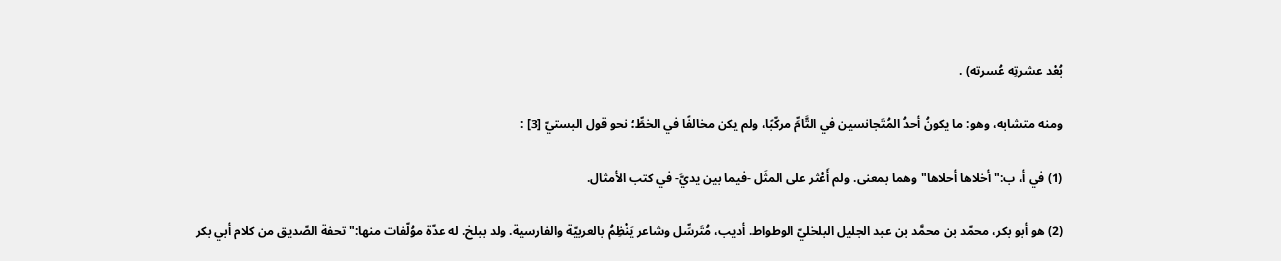بُعْد عشرتِه عُسرته) .

ومنه متشابه، وهو: ما يكونُ أحدُ المُتَجانسين في التَّامِّ مركّبًا، ولم يكن مخالفًا في الخطِّ؛ نحو قول البستيّ [3] :

(1) في أ، ب:"أخلاها أحلاها"وهما بمعنى. ولم أَعْثر على المثَل -فيما بين يديَّ- في كتب الأمثال.

(2) هو أبو بكر، محمّد بن محمَّد بن عبد الجليل البلخليّ الوطواط. أديب، مُتَرسِّل وشاعر يَنْظِمُ بالعربيّة والفارسية. ولد ببلخ. له عدّة موُلّفات منها:"تحفة الصّديق من كلام أبي بكر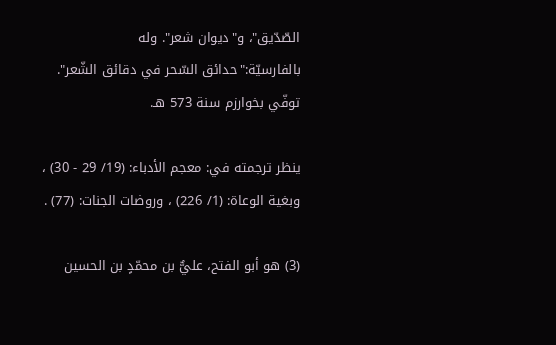الصّدّيق"، و"ديوان شعر". وله بالفارسيّة:"حدائق السّحر في دقائق الشّعر". توفّي بخوارزم سنة 573 هـ.

ينظر ترجمته في: معجم الأدباء: (19/ 29 - 30) ، وبغية الوعاة: (1/ 226) ، وروضات الجنات: (77) .

(3) هو أبو الفتح، عليٌّ بن محمّدٍ بن الحسين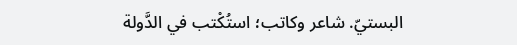البستيّ. شاعر وكاتب؛ استُكْتب في الدَّولة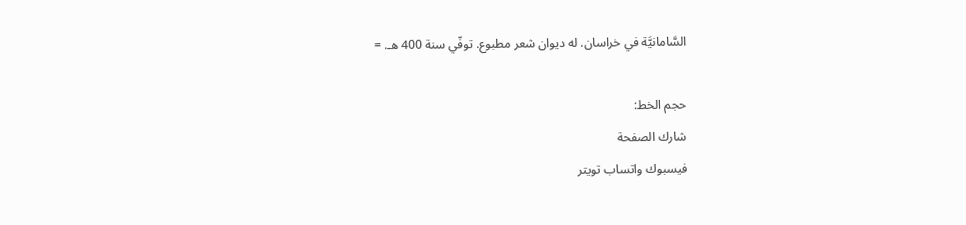السَّامانيَّة في خراسان. له ديوان شعر مطبوع. توفّي سنة 400 هـ. =

حجم الخط:
شارك الصفحة
فيسبوك واتساب تويتر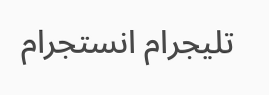تليجرام انستجرام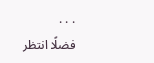. . .
فضلًا انتظر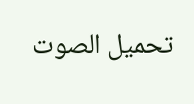تحميل الصوت